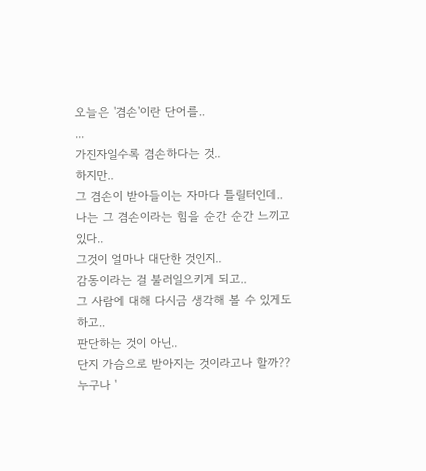오늘은 '겸손'이란 단어를..
...
가진자일수록 겸손하다는 것..
하지만..
그 겸손이 받아들이는 자마다 틀릴터인데..
나는 그 겸손이라는 힘을 순간 순간 느끼고 있다..
그것이 얼마나 대단한 것인지..
감동이라는 걸 불러일으키게 되고..
그 사람에 대해 다시금 생각해 볼 수 있게도 하고..
판단하는 것이 아닌..
단지 가슴으로 받아지는 것이라고나 할까??
누구나 '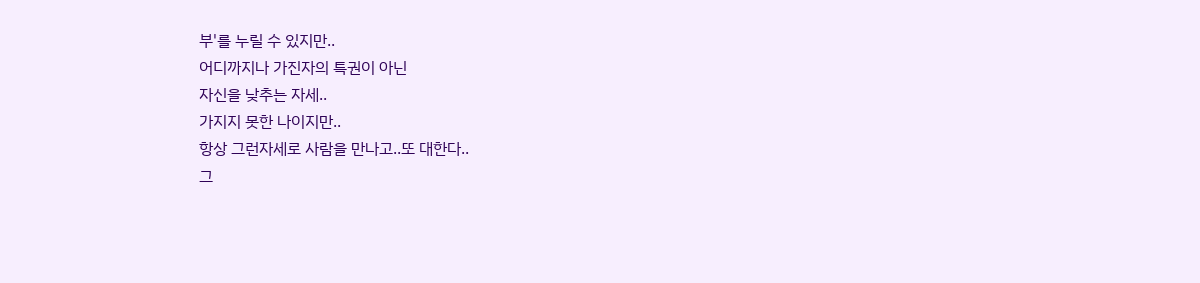부'를 누릴 수 있지만..
어디까지나 가진자의 특권이 아닌
자신을 낮추는 자세..
가지지 못한 나이지만..
항상 그런자세로 사람을 만나고..또 대한다..
그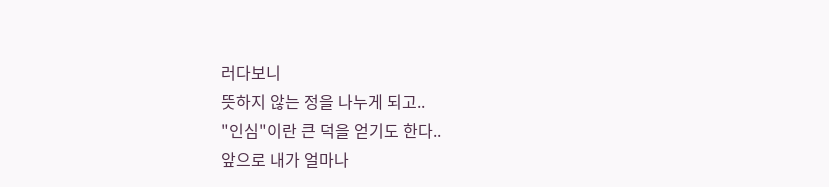러다보니
뜻하지 않는 정을 나누게 되고..
"인심"이란 큰 덕을 얻기도 한다..
앞으로 내가 얼마나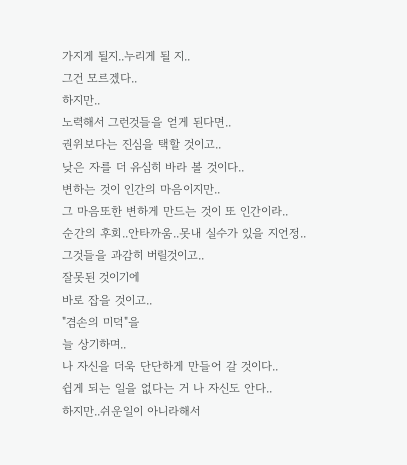가지게 될지..누리게 될 지..
그건 모르겠다..
하지만..
노력해서 그런것들을 얻게 된다면..
권위보다는 진심을 택할 것이고..
낮은 자를 더 유심히 바라 볼 것이다..
변하는 것이 인간의 마음이지만..
그 마음또한 변하게 만드는 것이 또 인간이라..
순간의 후회..안타까움..못내 실수가 있을 지언정..
그것들을 과감히 버릴것이고..
잘못된 것이기에
바로 잡을 것이고..
"겸손의 미덕"을
늘 상기하며..
나 자신을 더욱 단단하게 만들어 갈 것이다..
쉽게 되는 일을 없다는 거 나 자신도 안다..
하지만..쉬운일이 아니라해서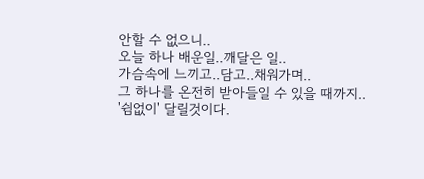안할 수 없으니..
오늘 하나 배운일..깨달은 일..
가슴속에 느끼고..담고..채워가며..
그 하나를 온전히 받아들일 수 있을 때까지..
'쉼없이' 달릴것이다.